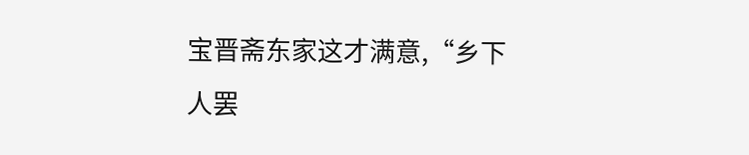宝晋斋东家这才满意,“乡下人罢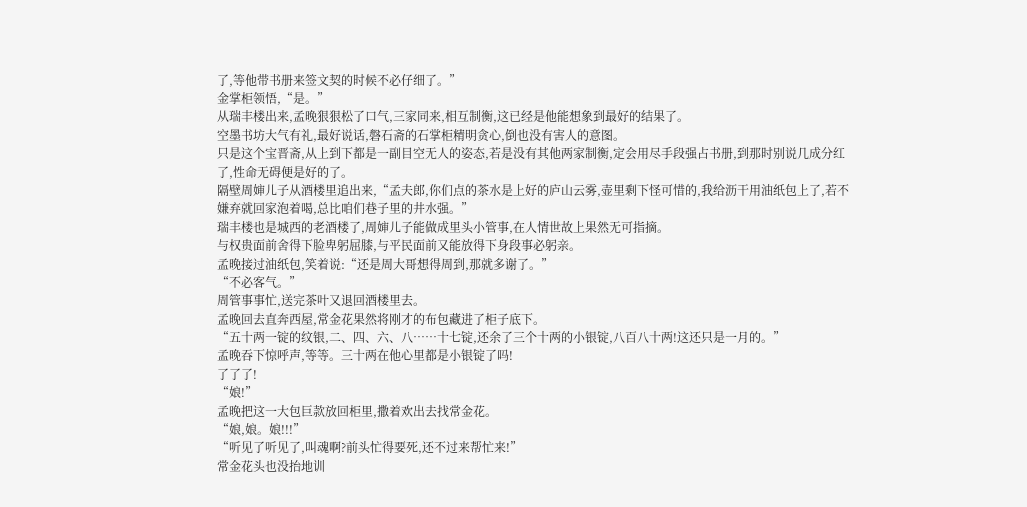了,等他带书册来签文契的时候不必仔细了。”
金掌柜领悟,“是。”
从瑞丰楼出来,孟晚狠狠松了口气,三家同来,相互制衡,这已经是他能想象到最好的结果了。
空墨书坊大气有礼,最好说话,磐石斋的石掌柜精明贪心,倒也没有害人的意图。
只是这个宝晋斋,从上到下都是一副目空无人的姿态,若是没有其他两家制衡,定会用尽手段强占书册,到那时别说几成分红了,性命无碍便是好的了。
隔壁周婶儿子从酒楼里追出来,“孟夫郎,你们点的茶水是上好的庐山云雾,壶里剩下怪可惜的,我给沥干用油纸包上了,若不嫌弃就回家泡着喝,总比咱们巷子里的井水强。”
瑞丰楼也是城西的老酒楼了,周婶儿子能做成里头小管事,在人情世故上果然无可指摘。
与权贵面前舍得下脸卑躬屈膝,与平民面前又能放得下身段事必躬亲。
孟晚接过油纸包,笑着说:“还是周大哥想得周到,那就多谢了。”
“不必客气。”
周管事事忙,送完茶叶又退回酒楼里去。
孟晚回去直奔西屋,常金花果然将刚才的布包藏进了柜子底下。
“五十两一锭的纹银,二、四、六、八……十七锭,还余了三个十两的小银锭,八百八十两!这还只是一月的。”
孟晚吞下惊呼声,等等。三十两在他心里都是小银锭了吗!
了了了!
“娘!”
孟晚把这一大包巨款放回柜里,撒着欢出去找常金花。
“娘,娘。娘!!!”
“听见了听见了,叫魂啊?前头忙得要死,还不过来帮忙来!”
常金花头也没抬地训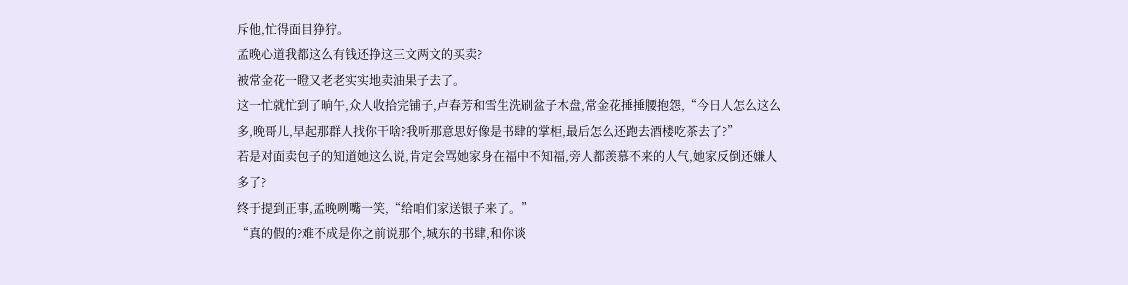斥他,忙得面目狰狞。
孟晚心道我都这么有钱还挣这三文两文的买卖?
被常金花一瞪又老老实实地卖油果子去了。
这一忙就忙到了晌午,众人收拾完铺子,卢春芳和雪生洗刷盆子木盘,常金花捶捶腰抱怨,“今日人怎么这么多,晚哥儿,早起那群人找你干啥?我听那意思好像是书肆的掌柜,最后怎么还跑去酒楼吃茶去了?”
若是对面卖包子的知道她这么说,肯定会骂她家身在福中不知福,旁人都羡慕不来的人气,她家反倒还嫌人多了?
终于提到正事,孟晚咧嘴一笑,“给咱们家送银子来了。”
“真的假的?难不成是你之前说那个,城东的书肆,和你谈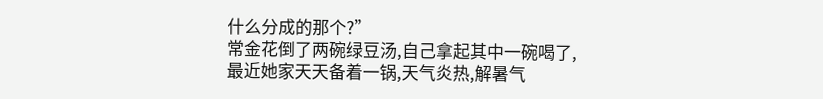什么分成的那个?”
常金花倒了两碗绿豆汤,自己拿起其中一碗喝了,最近她家天天备着一锅,天气炎热,解暑气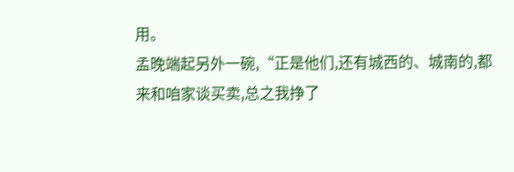用。
孟晚端起另外一碗,“正是他们,还有城西的、城南的,都来和咱家谈买卖,总之我挣了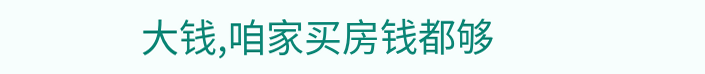大钱,咱家买房钱都够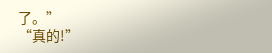了。”
“真的!”